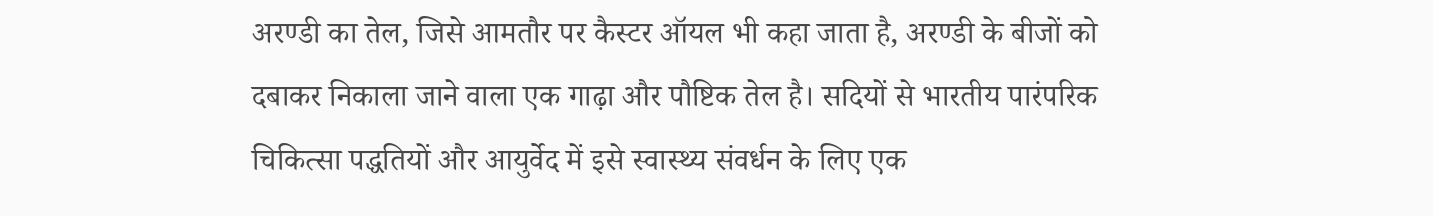अरण्डी का तेल, जिसे आमतौर पर कैस्टर ऑयल भी कहा जाता है, अरण्डी के बीजों को दबाकर निकाला जाने वाला एक गाढ़ा और पौष्टिक तेल है। सदियों से भारतीय पारंपरिक चिकित्सा पद्धतियों और आयुर्वेद में इसे स्वास्थ्य संवर्धन के लिए एक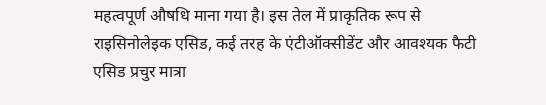महत्वपूर्ण औषधि माना गया है। इस तेल में प्राकृतिक रूप से राइसिनोलेइक एसिड, कई तरह के एंटीऑक्सीडेंट और आवश्यक फैटी एसिड प्रचुर मात्रा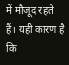में मौजूद रहते हैं। यही कारण है कि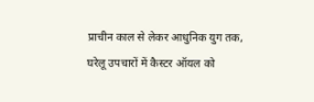प्राचीन काल से लेकर आधुनिक युग तक, घरेलू उपचारों में कैस्टर ऑयल को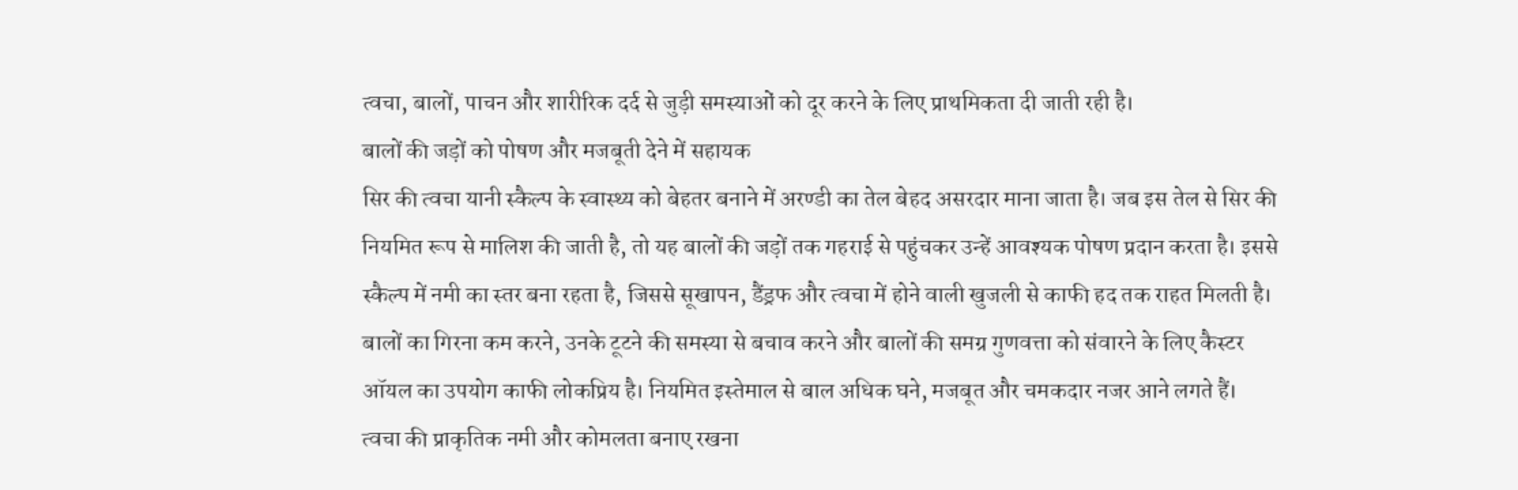त्वचा, बालों, पाचन और शारीरिक दर्द से जुड़ी समस्याओं को दूर करने के लिए प्राथमिकता दी जाती रही है।
बालों की जड़ों को पोषण और मजबूती देने में सहायक
सिर की त्वचा यानी स्कैल्प के स्वास्थ्य को बेहतर बनाने में अरण्डी का तेल बेहद असरदार माना जाता है। जब इस तेल से सिर की नियमित रूप से मालिश की जाती है, तो यह बालों की जड़ों तक गहराई से पहुंचकर उन्हें आवश्यक पोषण प्रदान करता है। इससे स्कैल्प में नमी का स्तर बना रहता है, जिससे सूखापन, डैंड्रफ और त्वचा में होने वाली खुजली से काफी हद तक राहत मिलती है। बालों का गिरना कम करने, उनके टूटने की समस्या से बचाव करने और बालों की समग्र गुणवत्ता को संवारने के लिए कैस्टर ऑयल का उपयोग काफी लोकप्रिय है। नियमित इस्तेमाल से बाल अधिक घने, मजबूत और चमकदार नजर आने लगते हैं।
त्वचा की प्राकृतिक नमी और कोमलता बनाए रखना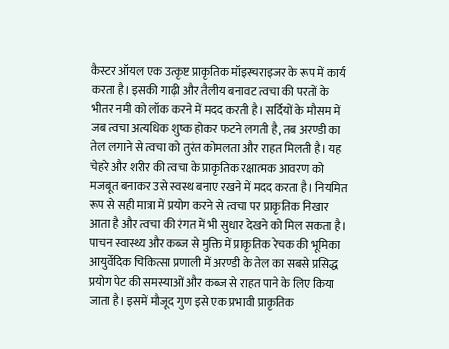कैस्टर ऑयल एक उत्कृष्ट प्राकृतिक मॉइस्चराइजर के रूप में कार्य करता है। इसकी गाढ़ी और तैलीय बनावट त्वचा की परतों के भीतर नमी को लॉक करने में मदद करती है। सर्दियों के मौसम में जब त्वचा अत्यधिक शुष्क होकर फटने लगती है, तब अरण्डी का तेल लगाने से त्वचा को तुरंत कोमलता और राहत मिलती है। यह चेहरे और शरीर की त्वचा के प्राकृतिक रक्षात्मक आवरण को मजबूत बनाकर उसे स्वस्थ बनाए रखने में मदद करता है। नियमित रूप से सही मात्रा में प्रयोग करने से त्वचा पर प्राकृतिक निखार आता है और त्वचा की रंगत में भी सुधार देखने को मिल सकता है।
पाचन स्वास्थ्य और कब्ज से मुक्ति में प्राकृतिक रेचक की भूमिका
आयुर्वेदिक चिकित्सा प्रणाली में अरण्डी के तेल का सबसे प्रसिद्ध प्रयोग पेट की समस्याओं और कब्ज से राहत पाने के लिए किया जाता है। इसमें मौजूद गुण इसे एक प्रभावी प्राकृतिक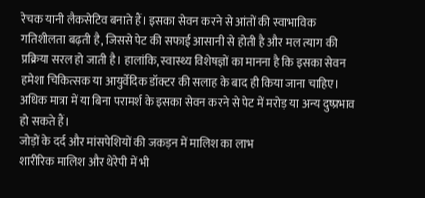रेचक यानी लैकसेटिव बनाते हैं। इसका सेवन करने से आंतों की स्वाभाविक गतिशीलता बढ़ती है, जिससे पेट की सफाई आसानी से होती है और मल त्याग की प्रक्रिया सरल हो जाती है। हालांकि, स्वास्थ्य विशेषज्ञों का मानना है कि इसका सेवन हमेशा चिकित्सक या आयुर्वेदिक डॉक्टर की सलाह के बाद ही किया जाना चाहिए। अधिक मात्रा में या बिना परामर्श के इसका सेवन करने से पेट में मरोड़ या अन्य दुष्प्रभाव हो सकते हैं।
जोड़ों के दर्द और मांसपेशियों की जकड़न में मालिश का लाभ
शारीरिक मालिश और थेरेपी में भी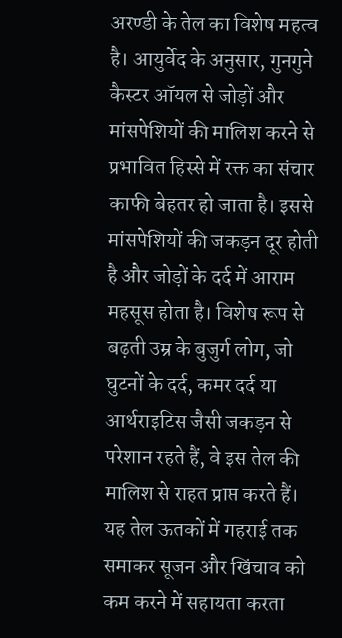अरण्डी के तेल का विशेष महत्व है। आयुर्वेद के अनुसार, गुनगुने कैस्टर ऑयल से जोड़ों और मांसपेशियों की मालिश करने से प्रभावित हिस्से में रक्त का संचार काफी बेहतर हो जाता है। इससे मांसपेशियों की जकड़न दूर होती है और जोड़ों के दर्द में आराम महसूस होता है। विशेष रूप से बढ़ती उम्र के बुजुर्ग लोग, जो घुटनों के दर्द, कमर दर्द या आर्थराइटिस जैसी जकड़न से परेशान रहते हैं, वे इस तेल की मालिश से राहत प्राप्त करते हैं। यह तेल ऊतकों में गहराई तक समाकर सूजन और खिंचाव को कम करने में सहायता करता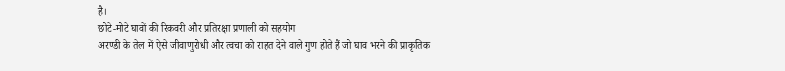है।
छोटे-मोटे घावों की रिकवरी और प्रतिरक्षा प्रणाली को सहयोग
अरण्डी के तेल में ऐसे जीवाणुरोधी और त्वचा को राहत देने वाले गुण होते हैं जो घाव भरने की प्राकृतिक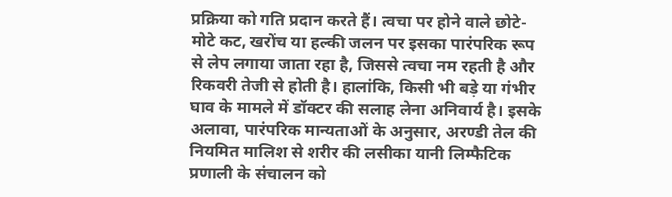प्रक्रिया को गति प्रदान करते हैं। त्वचा पर होने वाले छोटे-मोटे कट, खरोंच या हल्की जलन पर इसका पारंपरिक रूप से लेप लगाया जाता रहा है, जिससे त्वचा नम रहती है और रिकवरी तेजी से होती है। हालांकि, किसी भी बड़े या गंभीर घाव के मामले में डॉक्टर की सलाह लेना अनिवार्य है। इसके अलावा, पारंपरिक मान्यताओं के अनुसार, अरण्डी तेल की नियमित मालिश से शरीर की लसीका यानी लिम्फैटिक प्रणाली के संचालन को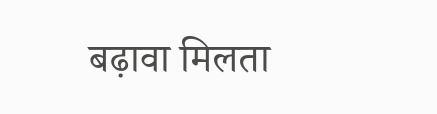बढ़ावा मिलता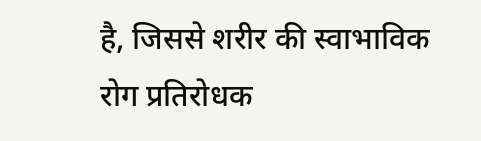है, जिससे शरीर की स्वाभाविक रोग प्रतिरोधक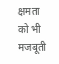क्षमता को भी मजबूती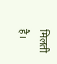मिलती है।